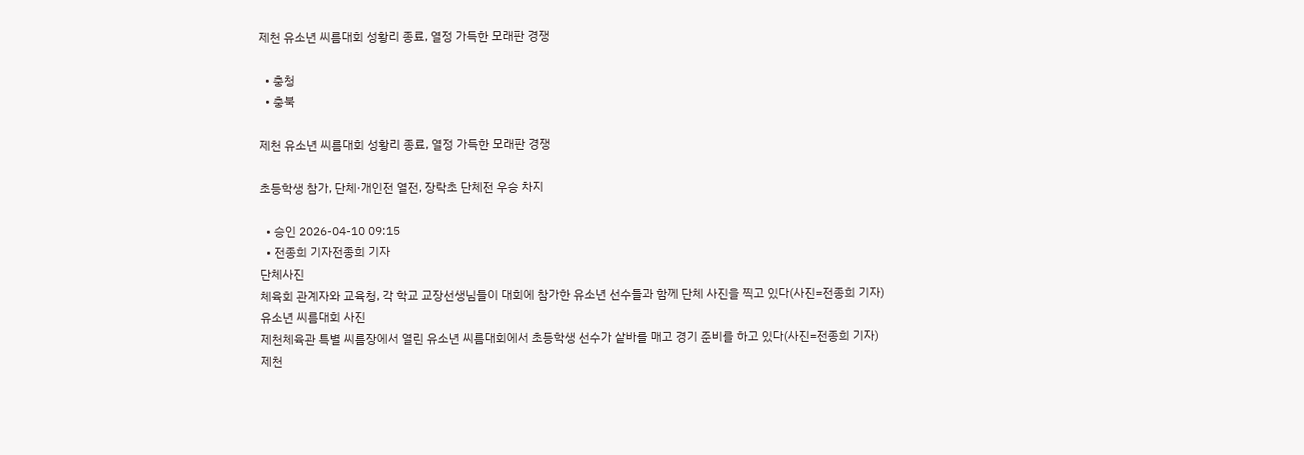제천 유소년 씨름대회 성황리 종료, 열정 가득한 모래판 경쟁

  • 충청
  • 충북

제천 유소년 씨름대회 성황리 종료, 열정 가득한 모래판 경쟁

초등학생 참가, 단체·개인전 열전, 장락초 단체전 우승 차지

  • 승인 2026-04-10 09:15
  • 전종희 기자전종희 기자
단체사진
체육회 관계자와 교육청, 각 학교 교장선생님들이 대회에 참가한 유소년 선수들과 함께 단체 사진을 찍고 있다(사진=전종희 기자)
유소년 씨름대회 사진
제천체육관 특별 씨름장에서 열린 유소년 씨름대회에서 초등학생 선수가 샅바를 매고 경기 준비를 하고 있다(사진=전종희 기자)
제천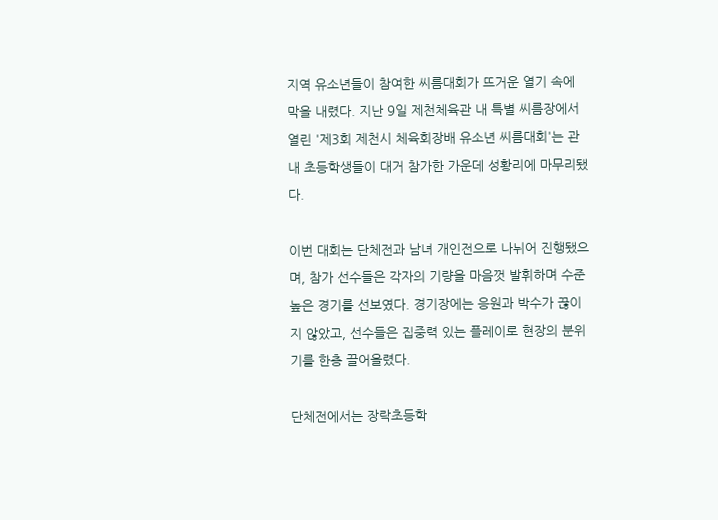지역 유소년들이 참여한 씨름대회가 뜨거운 열기 속에 막을 내렸다. 지난 9일 제천체육관 내 특별 씨름장에서 열린 '제3회 제천시 체육회장배 유소년 씨름대회'는 관내 초등학생들이 대거 참가한 가운데 성황리에 마무리됐다.

이번 대회는 단체전과 남녀 개인전으로 나뉘어 진행됐으며, 참가 선수들은 각자의 기량을 마음껏 발휘하며 수준 높은 경기를 선보였다. 경기장에는 응원과 박수가 끊이지 않았고, 선수들은 집중력 있는 플레이로 현장의 분위기를 한층 끌어올렸다.

단체전에서는 장락초등학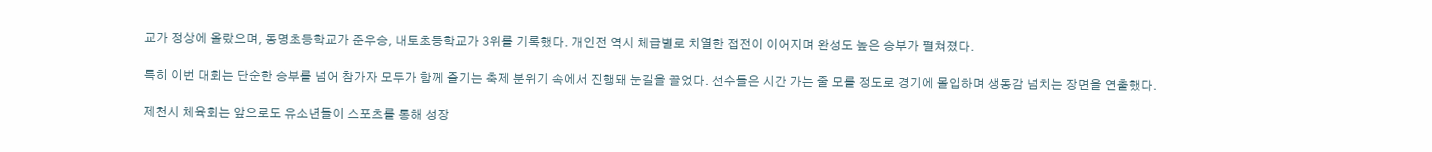교가 정상에 올랐으며, 동명초등학교가 준우승, 내토초등학교가 3위를 기록했다. 개인전 역시 체급별로 치열한 접전이 이어지며 완성도 높은 승부가 펼쳐졌다.

특히 이번 대회는 단순한 승부를 넘어 참가자 모두가 함께 즐기는 축제 분위기 속에서 진행돼 눈길을 끌었다. 선수들은 시간 가는 줄 모를 정도로 경기에 몰입하며 생동감 넘치는 장면을 연출했다.

제천시 체육회는 앞으로도 유소년들이 스포츠를 통해 성장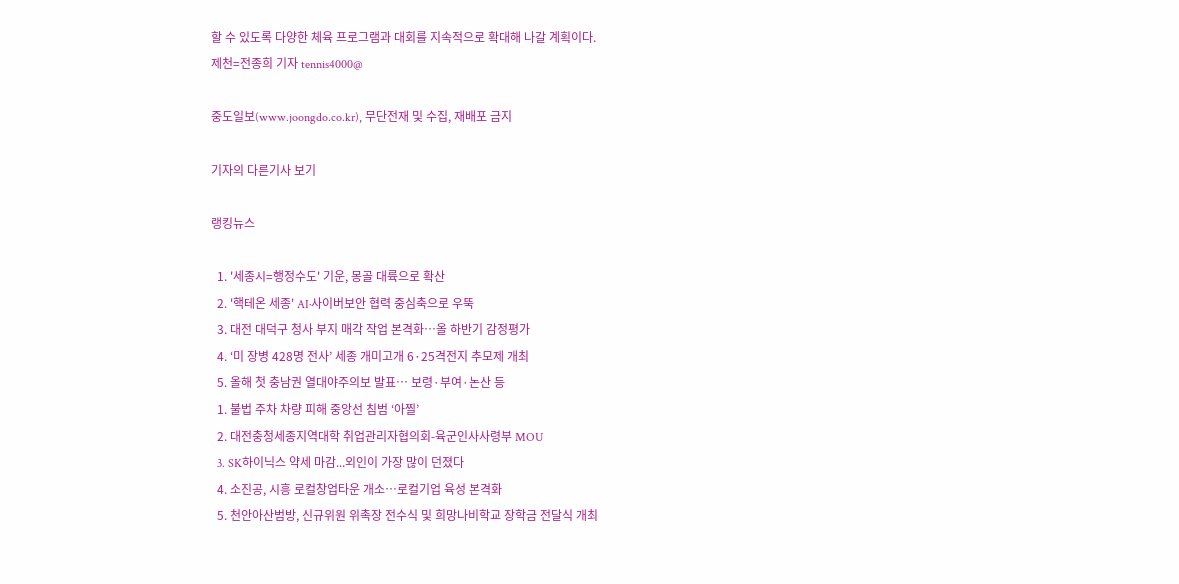할 수 있도록 다양한 체육 프로그램과 대회를 지속적으로 확대해 나갈 계획이다.
제천=전종희 기자 tennis4000@

중도일보(www.joongdo.co.kr), 무단전재 및 수집, 재배포 금지

기자의 다른기사 보기

랭킹뉴스

  1. '세종시=행정수도' 기운, 몽골 대륙으로 확산
  2. '핵테온 세종' AI·사이버보안 협력 중심축으로 우뚝
  3. 대전 대덕구 청사 부지 매각 작업 본격화…올 하반기 감정평가
  4. ‘미 장병 428명 전사’ 세종 개미고개 6·25격전지 추모제 개최
  5. 올해 첫 충남권 열대야주의보 발표… 보령·부여·논산 등
  1. 불법 주차 차량 피해 중앙선 침범 ‘아찔’
  2. 대전충청세종지역대학 취업관리자협의회-육군인사사령부 MOU
  3. SK하이닉스 약세 마감...외인이 가장 많이 던졌다
  4. 소진공, 시흥 로컬창업타운 개소…로컬기업 육성 본격화
  5. 천안아산범방, 신규위원 위촉장 전수식 및 희망나비학교 장학금 전달식 개최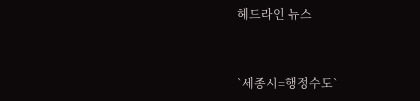헤드라인 뉴스


`세종시=행정수도`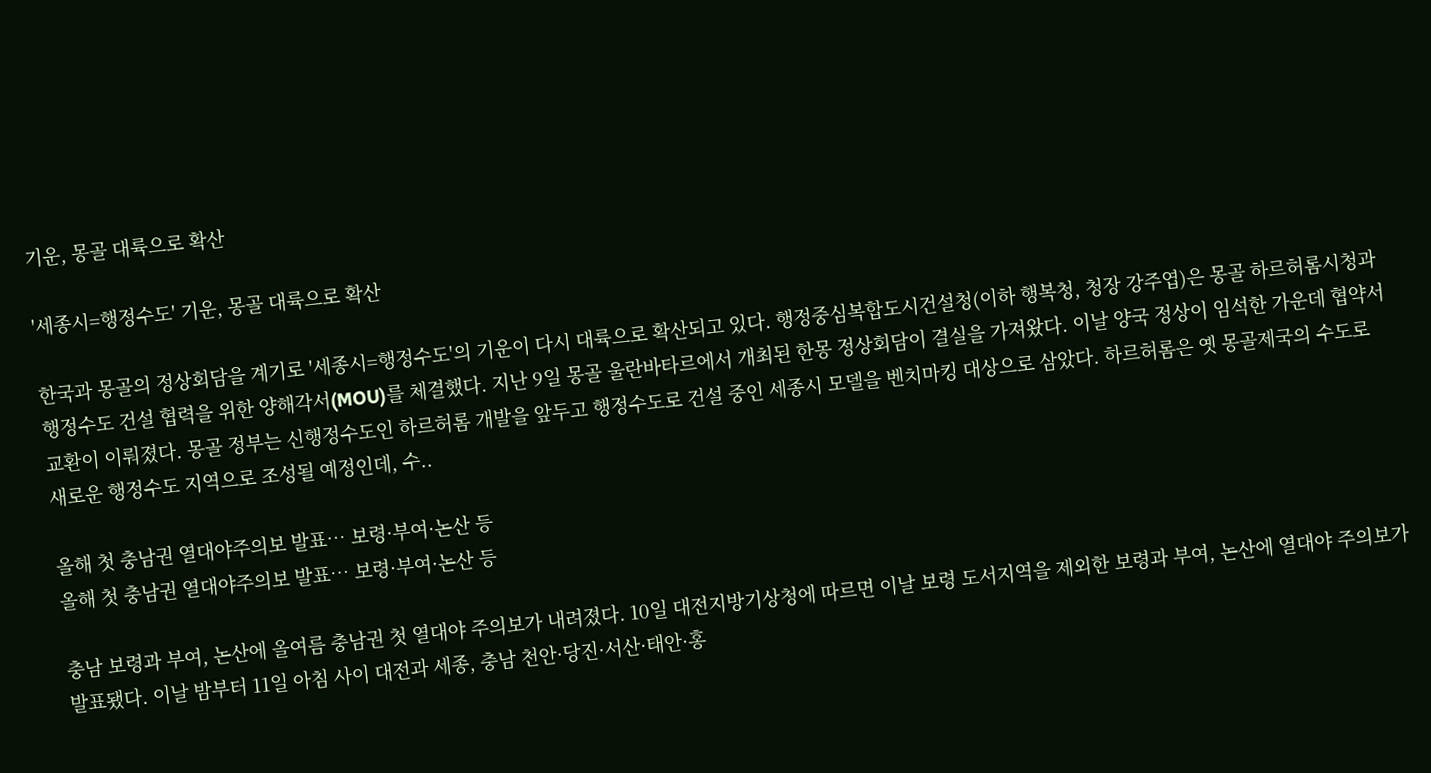기운, 몽골 대륙으로 확산

'세종시=행정수도' 기운, 몽골 대륙으로 확산

한국과 몽골의 정상회담을 계기로 '세종시=행정수도'의 기운이 다시 대륙으로 확산되고 있다. 행정중심복합도시건설청(이하 행복청, 청장 강주엽)은 몽골 하르허롬시청과 행정수도 건설 협력을 위한 양해각서(MOU)를 체결했다. 지난 9일 몽골 울란바타르에서 개최된 한몽 정상회담이 결실을 가져왔다. 이날 양국 정상이 임석한 가운데 협약서 교환이 이뤄졌다. 몽골 정부는 신행정수도인 하르허롬 개발을 앞두고 행정수도로 건설 중인 세종시 모델을 벤치마킹 대상으로 삼았다. 하르허롬은 옛 몽골제국의 수도로 새로운 행정수도 지역으로 조성될 예정인데, 수..

올해 첫 충남권 열대야주의보 발표… 보령·부여·논산 등
올해 첫 충남권 열대야주의보 발표… 보령·부여·논산 등

충남 보령과 부여, 논산에 올여름 충남권 첫 열대야 주의보가 내려졌다. 10일 대전지방기상청에 따르면 이날 보령 도서지역을 제외한 보령과 부여, 논산에 열대야 주의보가 발표됐다. 이날 밤부터 11일 아침 사이 대전과 세종, 충남 천안·당진·서산·태안·홍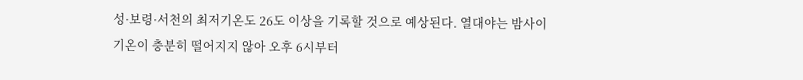성·보령·서천의 최저기온도 26도 이상을 기록할 것으로 예상된다. 열대야는 밤사이 기온이 충분히 떨어지지 않아 오후 6시부터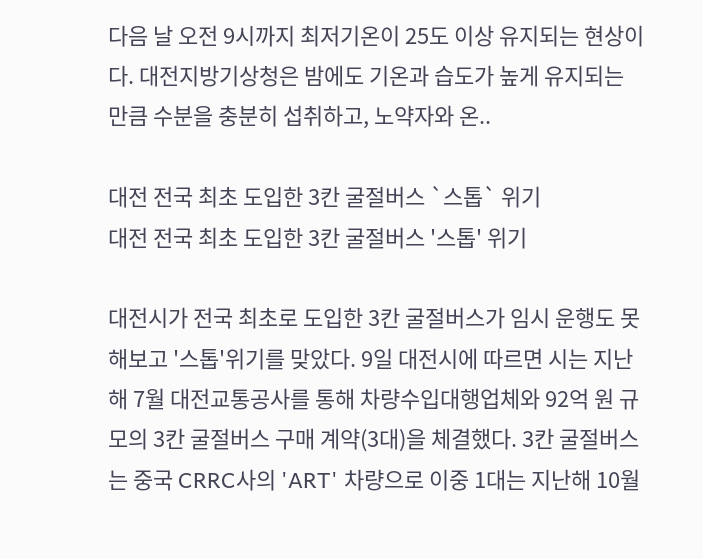다음 날 오전 9시까지 최저기온이 25도 이상 유지되는 현상이다. 대전지방기상청은 밤에도 기온과 습도가 높게 유지되는 만큼 수분을 충분히 섭취하고, 노약자와 온..

대전 전국 최초 도입한 3칸 굴절버스 `스톱` 위기
대전 전국 최초 도입한 3칸 굴절버스 '스톱' 위기

대전시가 전국 최초로 도입한 3칸 굴절버스가 임시 운행도 못해보고 '스톱'위기를 맞았다. 9일 대전시에 따르면 시는 지난해 7월 대전교통공사를 통해 차량수입대행업체와 92억 원 규모의 3칸 굴절버스 구매 계약(3대)을 체결했다. 3칸 굴절버스는 중국 CRRC사의 'ART' 차량으로 이중 1대는 지난해 10월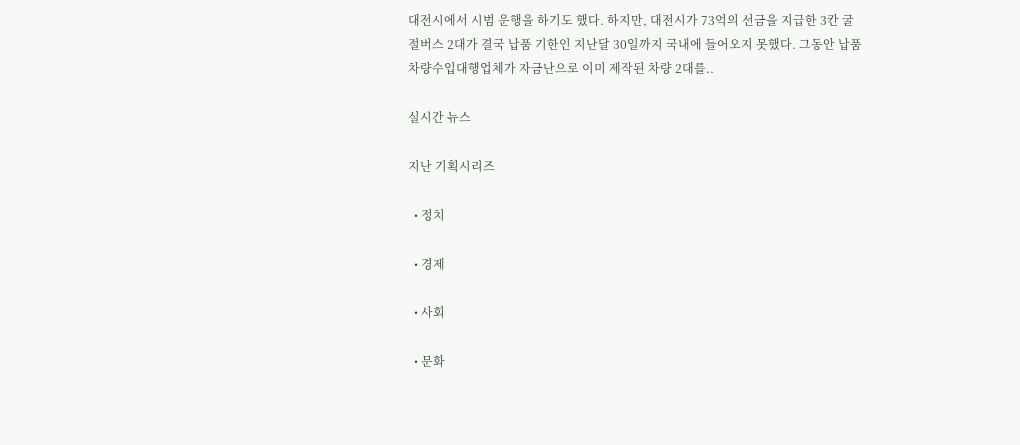대전시에서 시범 운행을 하기도 했다. 하지만, 대전시가 73억의 선금을 지급한 3칸 굴절버스 2대가 결국 납품 기한인 지난달 30일까지 국내에 들어오지 못했다. 그동안 납품 차량수입대행업체가 자금난으로 이미 제작된 차량 2대를..

실시간 뉴스

지난 기획시리즈

  • 정치

  • 경제

  • 사회

  • 문화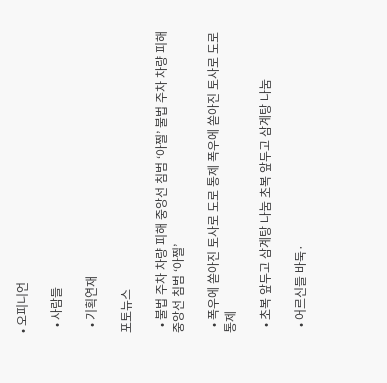• 오피니언

  • 사람들

  • 기획연재

포토뉴스

  • 불법 주차 차량 피해 중앙선 침범 ‘아찔’ 불법 주차 차량 피해 중앙선 침범 ‘아찔’

  • 폭우에 쏟아진 토사로 도로 통제 폭우에 쏟아진 토사로 도로 통제

  • 초복 앞두고 삼계탕 나눔 초복 앞두고 삼계탕 나눔

  • 어르신들 바둑·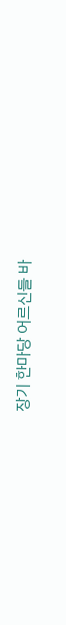장기 한마당 어르신들 바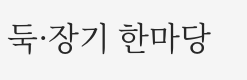둑·장기 한마당